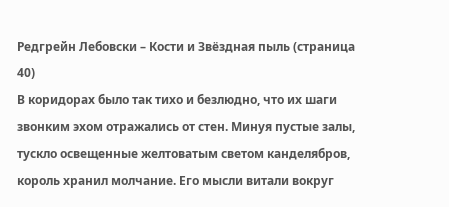Редгрейн Лебовски – Кости и Звёздная пыль (страница 40)
В коридорах было так тихо и безлюдно, что их шаги звонким эхом отражались от стен. Минуя пустые залы, тускло освещенные желтоватым светом канделябров, король хранил молчание. Его мысли витали вокруг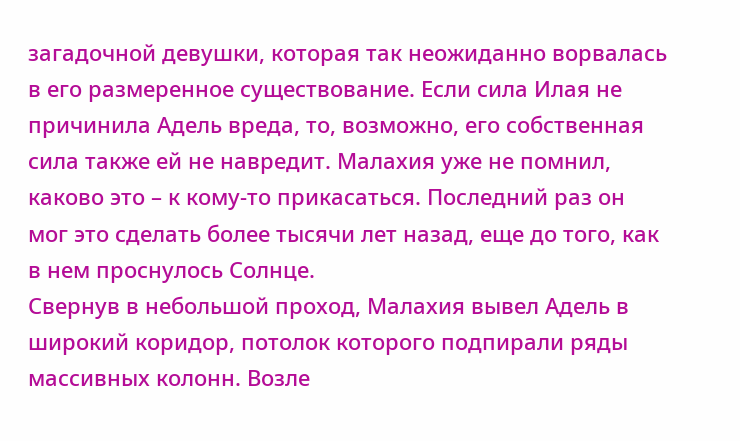загадочной девушки, которая так неожиданно ворвалась в его размеренное существование. Если сила Илая не причинила Адель вреда, то, возможно, его собственная сила также ей не навредит. Малахия уже не помнил, каково это – к кому-то прикасаться. Последний раз он мог это сделать более тысячи лет назад, еще до того, как в нем проснулось Солнце.
Свернув в небольшой проход, Малахия вывел Адель в широкий коридор, потолок которого подпирали ряды массивных колонн. Возле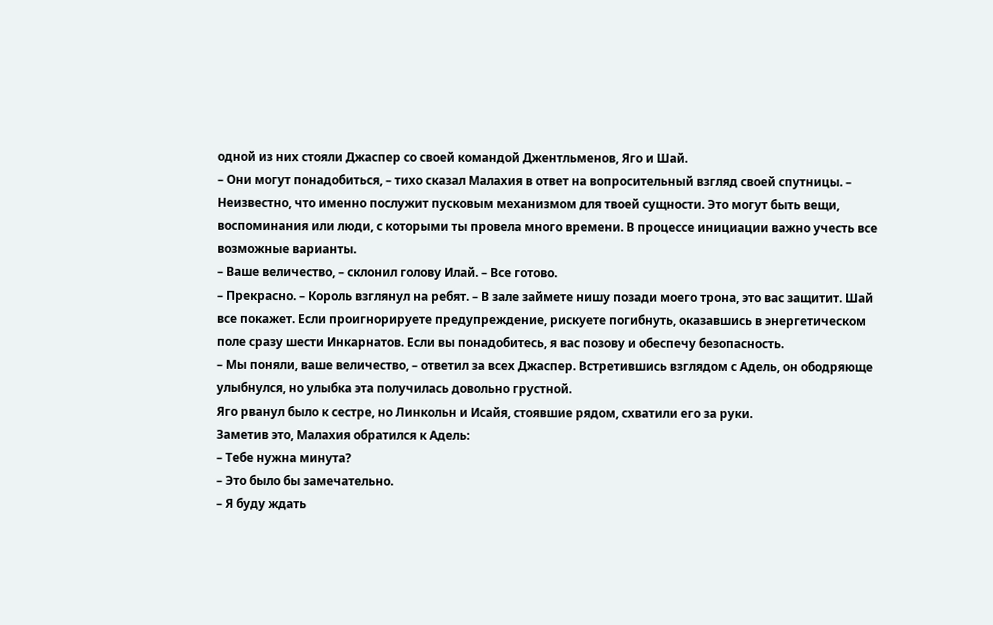одной из них стояли Джаспер со своей командой Джентльменов, Яго и Шай.
– Они могут понадобиться, – тихо сказал Малахия в ответ на вопросительный взгляд своей спутницы. – Неизвестно, что именно послужит пусковым механизмом для твоей сущности. Это могут быть вещи, воспоминания или люди, с которыми ты провела много времени. В процессе инициации важно учесть все возможные варианты.
– Ваше величество, – склонил голову Илай. – Все готово.
– Прекрасно. – Король взглянул на ребят. – В зале займете нишу позади моего трона, это вас защитит. Шай все покажет. Если проигнорируете предупреждение, рискуете погибнуть, оказавшись в энергетическом поле сразу шести Инкарнатов. Если вы понадобитесь, я вас позову и обеспечу безопасность.
– Мы поняли, ваше величество, – ответил за всех Джаспер. Встретившись взглядом с Адель, он ободряюще улыбнулся, но улыбка эта получилась довольно грустной.
Яго рванул было к сестре, но Линкольн и Исайя, стоявшие рядом, схватили его за руки.
Заметив это, Малахия обратился к Адель:
– Тебе нужна минута?
– Это было бы замечательно.
– Я буду ждать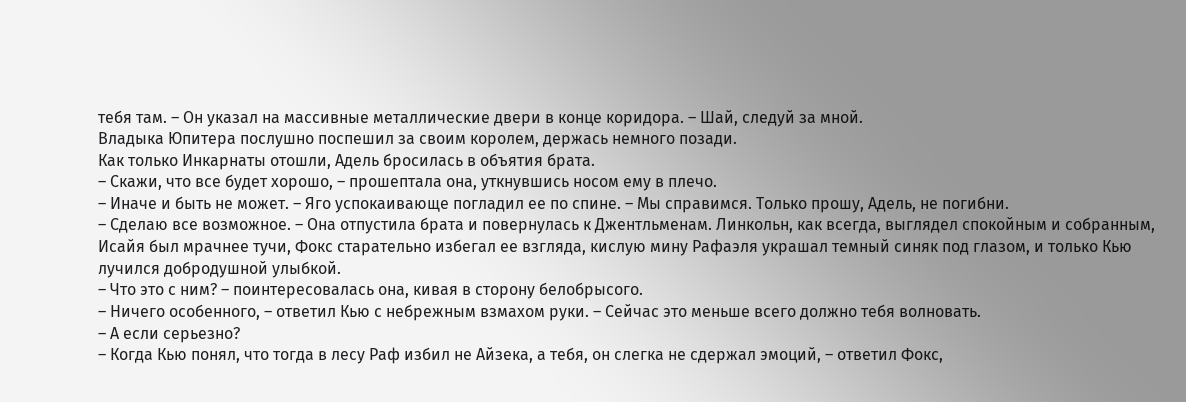тебя там. – Он указал на массивные металлические двери в конце коридора. – Шай, следуй за мной.
Владыка Юпитера послушно поспешил за своим королем, держась немного позади.
Как только Инкарнаты отошли, Адель бросилась в объятия брата.
– Скажи, что все будет хорошо, – прошептала она, уткнувшись носом ему в плечо.
– Иначе и быть не может. – Яго успокаивающе погладил ее по спине. – Мы справимся. Только прошу, Адель, не погибни.
– Сделаю все возможное. – Она отпустила брата и повернулась к Джентльменам. Линкольн, как всегда, выглядел спокойным и собранным, Исайя был мрачнее тучи, Фокс старательно избегал ее взгляда, кислую мину Рафаэля украшал темный синяк под глазом, и только Кью лучился добродушной улыбкой.
– Что это с ним? – поинтересовалась она, кивая в сторону белобрысого.
– Ничего особенного, – ответил Кью с небрежным взмахом руки. – Сейчас это меньше всего должно тебя волновать.
– А если серьезно?
– Когда Кью понял, что тогда в лесу Раф избил не Айзека, а тебя, он слегка не сдержал эмоций, – ответил Фокс,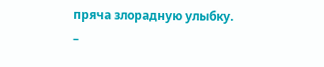пряча злорадную улыбку.
–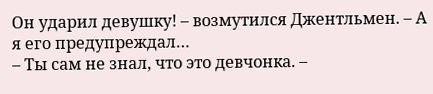Он ударил девушку! – возмутился Джентльмен. – А я его предупреждал…
– Ты сам не знал, что это девчонка. –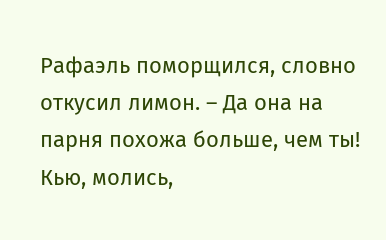Рафаэль поморщился, словно откусил лимон. – Да она на парня похожа больше, чем ты! Кью, молись,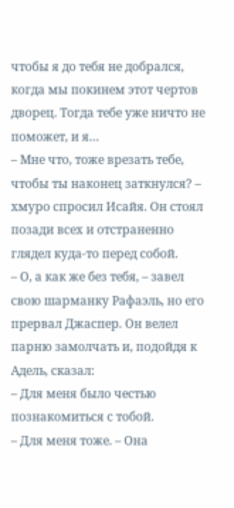чтобы я до тебя не добрался, когда мы покинем этот чертов дворец. Тогда тебе уже ничто не поможет, и я…
– Мне что, тоже врезать тебе, чтобы ты наконец заткнулся? – хмуро спросил Исайя. Он стоял позади всех и отстраненно глядел куда-то перед собой.
– О, а как же без тебя, – завел свою шарманку Рафаэль, но его прервал Джаспер. Он велел парню замолчать и, подойдя к Адель, сказал:
– Для меня было честью познакомиться с тобой.
– Для меня тоже. – Она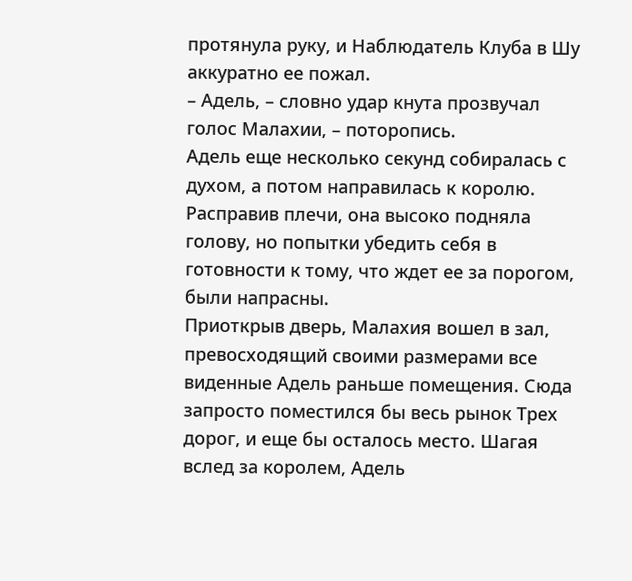протянула руку, и Наблюдатель Клуба в Шу аккуратно ее пожал.
– Адель, – словно удар кнута прозвучал голос Малахии, – поторопись.
Адель еще несколько секунд собиралась с духом, а потом направилась к королю. Расправив плечи, она высоко подняла голову, но попытки убедить себя в готовности к тому, что ждет ее за порогом, были напрасны.
Приоткрыв дверь, Малахия вошел в зал, превосходящий своими размерами все виденные Адель раньше помещения. Сюда запросто поместился бы весь рынок Трех дорог, и еще бы осталось место. Шагая вслед за королем, Адель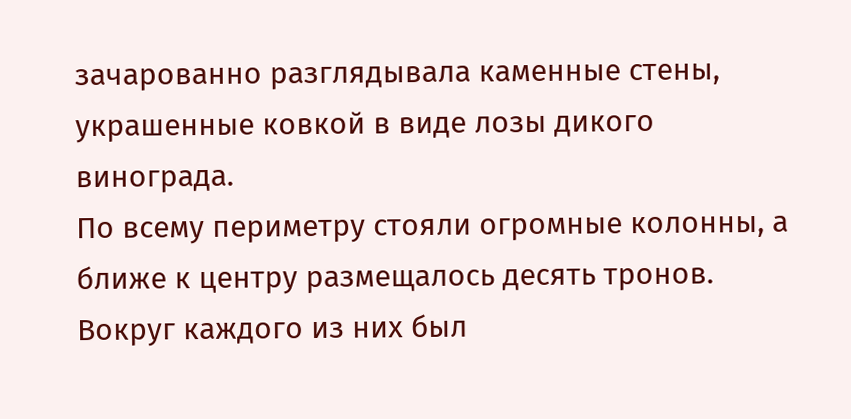зачарованно разглядывала каменные стены, украшенные ковкой в виде лозы дикого винограда.
По всему периметру стояли огромные колонны, а ближе к центру размещалось десять тронов. Вокруг каждого из них был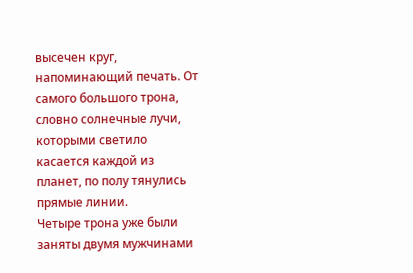высечен круг, напоминающий печать. От самого большого трона, словно солнечные лучи, которыми светило касается каждой из планет, по полу тянулись прямые линии.
Четыре трона уже были заняты двумя мужчинами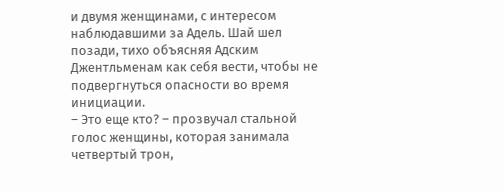и двумя женщинами, с интересом наблюдавшими за Адель. Шай шел позади, тихо объясняя Адским Джентльменам как себя вести, чтобы не подвергнуться опасности во время инициации.
– Это еще кто? – прозвучал стальной голос женщины, которая занимала четвертый трон,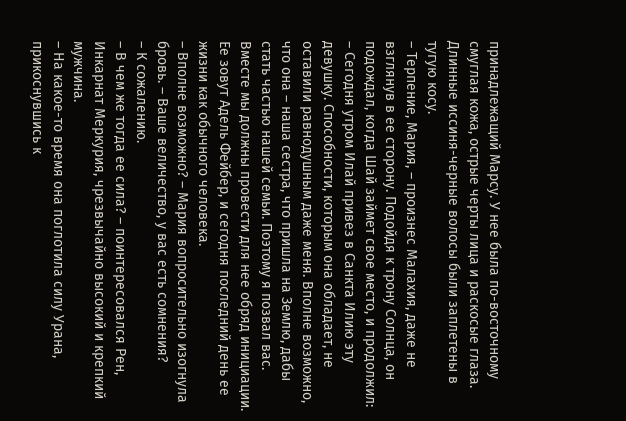принадлежащий Марсу. У нее была по-восточному смуглая кожа, острые черты лица и раскосые глаза. Длинные иссиня-черные волосы были заплетены в тугую косу.
– Терпение, Мария, – произнес Малахия, даже не взглянув в ее сторону. Подойдя к трону Солнца, он подождал, когда Шай займет свое место, и продолжил: – Сегодня утром Илай привез в Санкта Илию эту девушку. Способности, которым она обладает, не оставили равнодушным даже меня. Вполне возможно, что она – наша сестра, что пришла на Землю, дабы стать частью нашей семьи. Поэтому я позвал вас. Вместе мы должны провести для нее обряд инициации. Ее зовут Адель Фейбер, и сегодня последний день ее жизни как обычного человека.
– Вполне возможно? – Мария вопросительно изогнула бровь. – Ваше величество, у вас есть сомнения?
– К сожалению.
– В чем же тогда ее сила? – поинтересовался Рен, Инкарнат Меркурия, чрезвычайно высокий и крепкий мужчина.
– На какое-то время она поглотила силу Урана, прикоснувшись к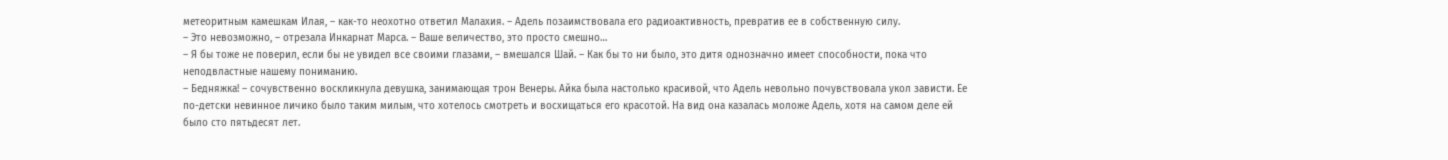метеоритным камешкам Илая, – как-то неохотно ответил Малахия. – Адель позаимствовала его радиоактивность, превратив ее в собственную силу.
– Это невозможно, – отрезала Инкарнат Марса. – Ваше величество, это просто смешно…
– Я бы тоже не поверил, если бы не увидел все своими глазами, – вмешался Шай. – Как бы то ни было, это дитя однозначно имеет способности, пока что неподвластные нашему пониманию.
– Бедняжка! – сочувственно воскликнула девушка, занимающая трон Венеры. Айка была настолько красивой, что Адель невольно почувствовала укол зависти. Ее по-детски невинное личико было таким милым, что хотелось смотреть и восхищаться его красотой. На вид она казалась моложе Адель, хотя на самом деле ей было сто пятьдесят лет.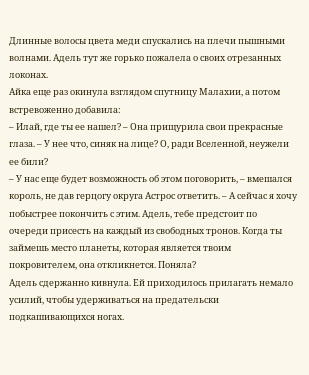Длинные волосы цвета меди спускались на плечи пышными волнами. Адель тут же горько пожалела о своих отрезанных локонах.
Айка еще раз окинула взглядом спутницу Малахии, а потом встревоженно добавила:
– Илай, где ты ее нашел? – Она прищурила свои прекрасные глаза. – У нее что, синяк на лице? О, ради Вселенной, неужели ее били?
– У нас еще будет возможность об этом поговорить, – вмешался король, не дав герцогу округа Астрос ответить. – А сейчас я хочу побыстрее покончить с этим. Адель, тебе предстоит по очереди присесть на каждый из свободных тронов. Когда ты займешь место планеты, которая является твоим покровителем, она откликнется. Поняла?
Адель сдержанно кивнула. Ей приходилось прилагать немало усилий, чтобы удерживаться на предательски подкашивающихся ногах.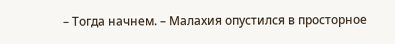– Тогда начнем. – Малахия опустился в просторное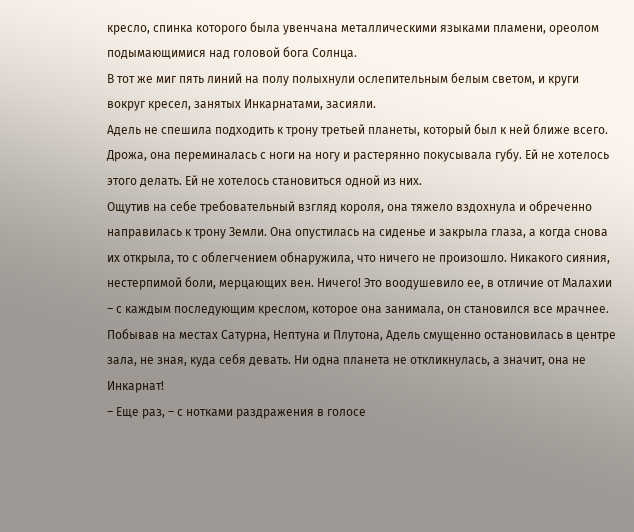кресло, спинка которого была увенчана металлическими языками пламени, ореолом подымающимися над головой бога Солнца.
В тот же миг пять линий на полу полыхнули ослепительным белым светом, и круги вокруг кресел, занятых Инкарнатами, засияли.
Адель не спешила подходить к трону третьей планеты, который был к ней ближе всего. Дрожа, она переминалась с ноги на ногу и растерянно покусывала губу. Ей не хотелось этого делать. Ей не хотелось становиться одной из них.
Ощутив на себе требовательный взгляд короля, она тяжело вздохнула и обреченно направилась к трону Земли. Она опустилась на сиденье и закрыла глаза, а когда снова их открыла, то с облегчением обнаружила, что ничего не произошло. Никакого сияния, нестерпимой боли, мерцающих вен. Ничего! Это воодушевило ее, в отличие от Малахии – с каждым последующим креслом, которое она занимала, он становился все мрачнее.
Побывав на местах Сатурна, Нептуна и Плутона, Адель смущенно остановилась в центре зала, не зная, куда себя девать. Ни одна планета не откликнулась, а значит, она не Инкарнат!
– Еще раз, – с нотками раздражения в голосе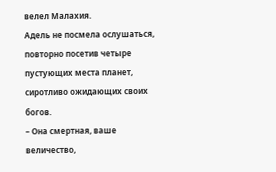велел Малахия.
Адель не посмела ослушаться, повторно посетив четыре пустующих места планет, сиротливо ожидающих своих богов.
– Она смертная, ваше величество,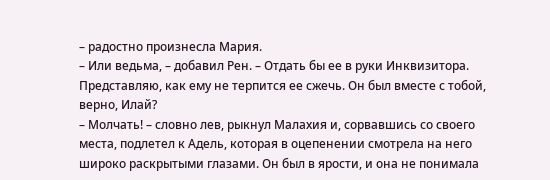– радостно произнесла Мария.
– Или ведьма, – добавил Рен. – Отдать бы ее в руки Инквизитора. Представляю, как ему не терпится ее сжечь. Он был вместе с тобой, верно, Илай?
– Молчать! – словно лев, рыкнул Малахия и, сорвавшись со своего места, подлетел к Адель, которая в оцепенении смотрела на него широко раскрытыми глазами. Он был в ярости, и она не понимала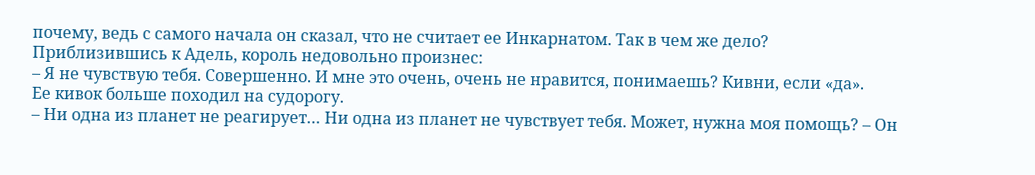почему, ведь с самого начала он сказал, что не считает ее Инкарнатом. Так в чем же дело?
Приблизившись к Адель, король недовольно произнес:
– Я не чувствую тебя. Совершенно. И мне это очень, очень не нравится, понимаешь? Кивни, если «да».
Ее кивок больше походил на судорогу.
– Ни одна из планет не реагирует… Ни одна из планет не чувствует тебя. Может, нужна моя помощь? – Он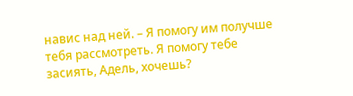навис над ней. – Я помогу им получше тебя рассмотреть. Я помогу тебе засиять, Адель, хочешь?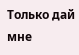Только дай мне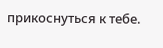прикоснуться к тебе.